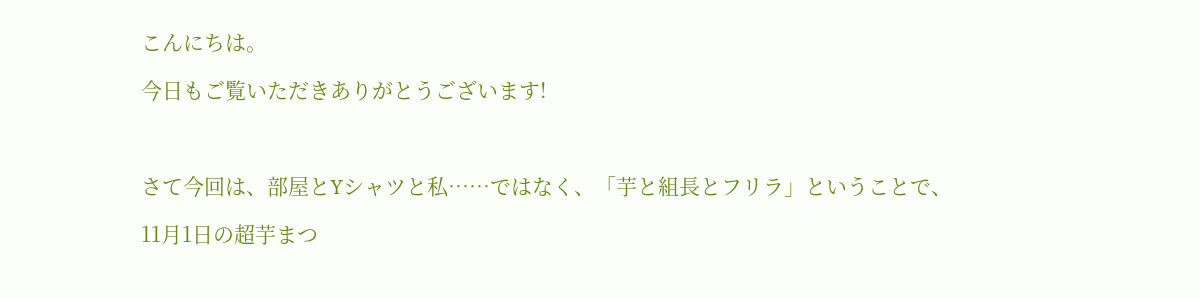こんにちは。

今日もご覧いただきありがとうございます!



さて今回は、部屋とYシャツと私……ではなく、「芋と組長とフリラ」ということで、

11月1日の超芋まつ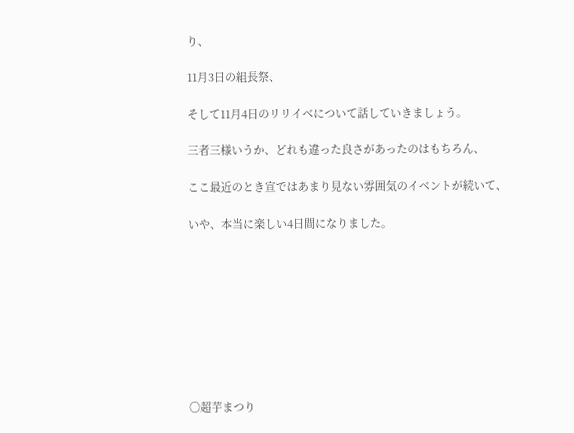り、

11月3日の組長祭、

そして11月4日のリリイベについて話していきましょう。

三者三様いうか、どれも違った良さがあったのはもちろん、

ここ最近のとき宣ではあまり見ない雰囲気のイベントが続いて、

いや、本当に楽しい4日間になりました。









〇超芋まつり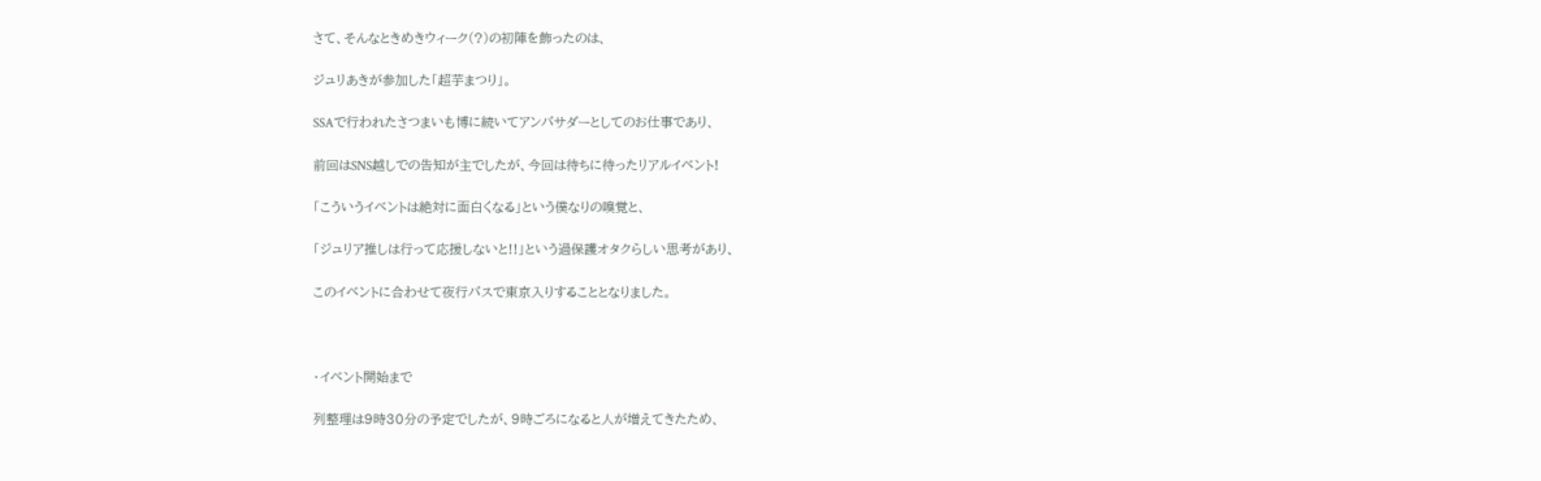さて、そんなときめきウィーク(?)の初陣を飾ったのは、

ジュリあきが参加した「超芋まつり」。

SSAで行われたさつまいも博に続いてアンバサダーとしてのお仕事であり、

前回はSNS越しでの告知が主でしたが、今回は待ちに待ったリアルイベント!

「こういうイベントは絶対に面白くなる」という僕なりの嗅覚と、

「ジュリア推しは行って応援しないと!!」という過保護オタクらしい思考があり、

このイベントに合わせて夜行バスで東京入りすることとなりました。



・イベント開始まで

列整理は9時30分の予定でしたが、9時ごろになると人が増えてきたため、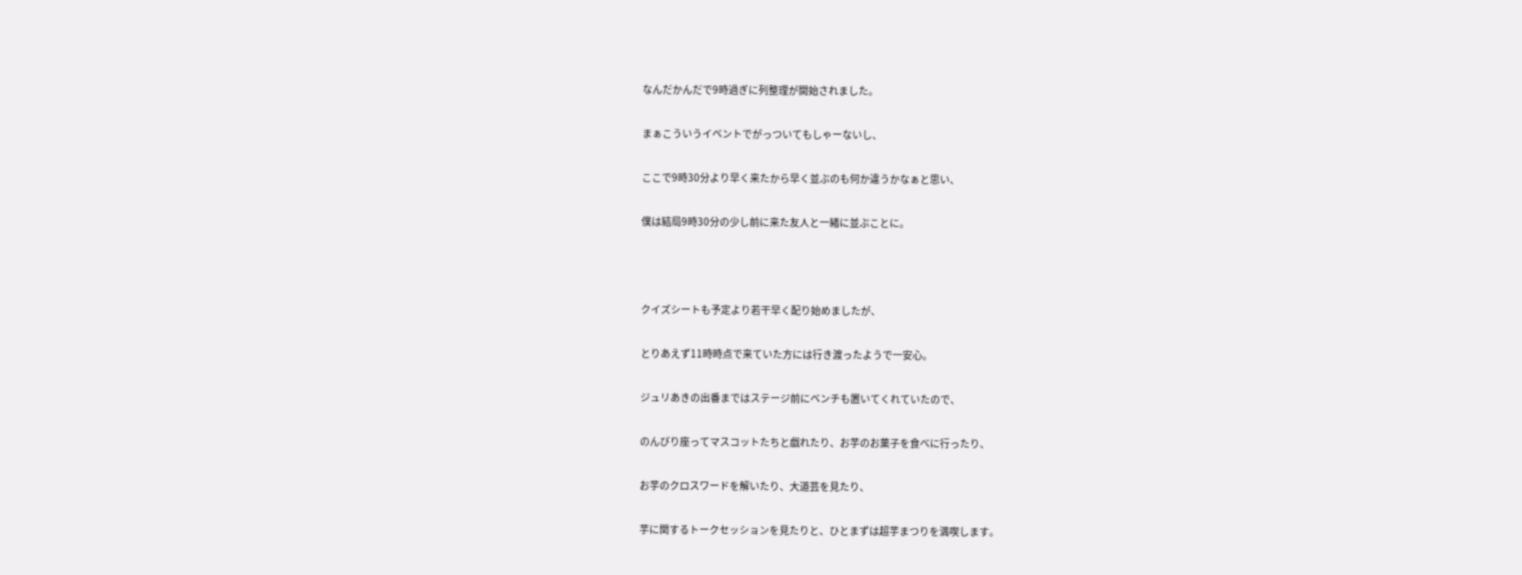なんだかんだで9時過ぎに列整理が開始されました。

まぁこういうイベントでがっついてもしゃーないし、

ここで9時30分より早く来たから早く並ぶのも何か違うかなぁと思い、

僕は結局9時30分の少し前に来た友人と一緒に並ぶことに。



クイズシートも予定より若干早く配り始めましたが、

とりあえず11時時点で来ていた方には行き渡ったようで一安心。

ジュリあきの出番まではステージ前にベンチも置いてくれていたので、

のんびり座ってマスコットたちと戯れたり、お芋のお菓子を食べに行ったり、

お芋のクロスワードを解いたり、大道芸を見たり、

芋に関するトークセッションを見たりと、ひとまずは超芋まつりを満喫します。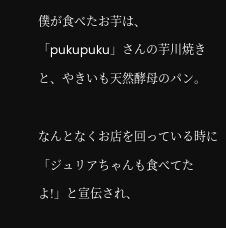僕が食べたお芋は、「pukupuku」さんの芋川焼きと、やきいも天然酵母のパン。

なんとなくお店を回っている時に「ジュリアちゃんも食べてたよ!」と宣伝され、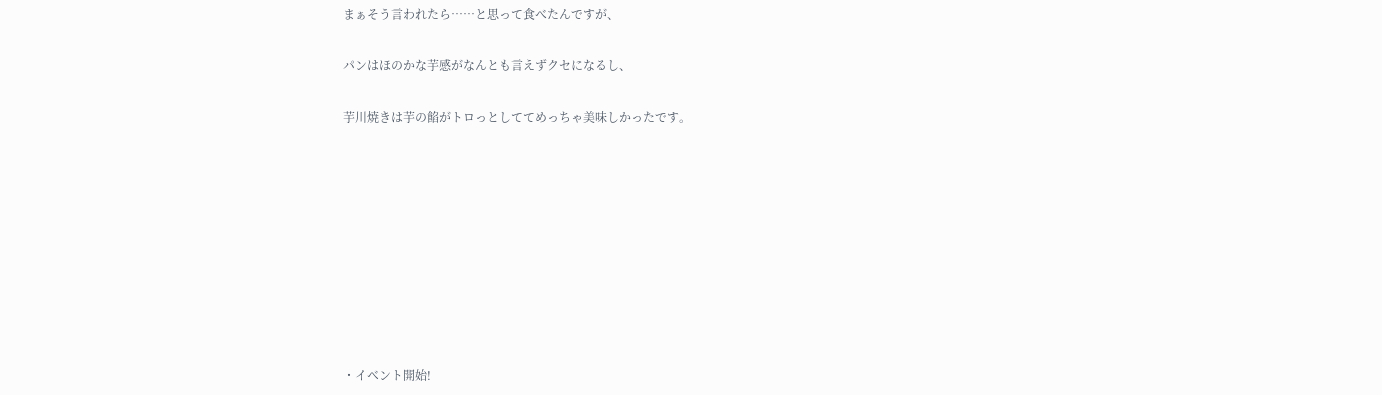まぁそう言われたら……と思って食べたんですが、

パンはほのかな芋感がなんとも言えずクセになるし、

芋川焼きは芋の餡がトロっとしててめっちゃ美味しかったです。









・イベント開始!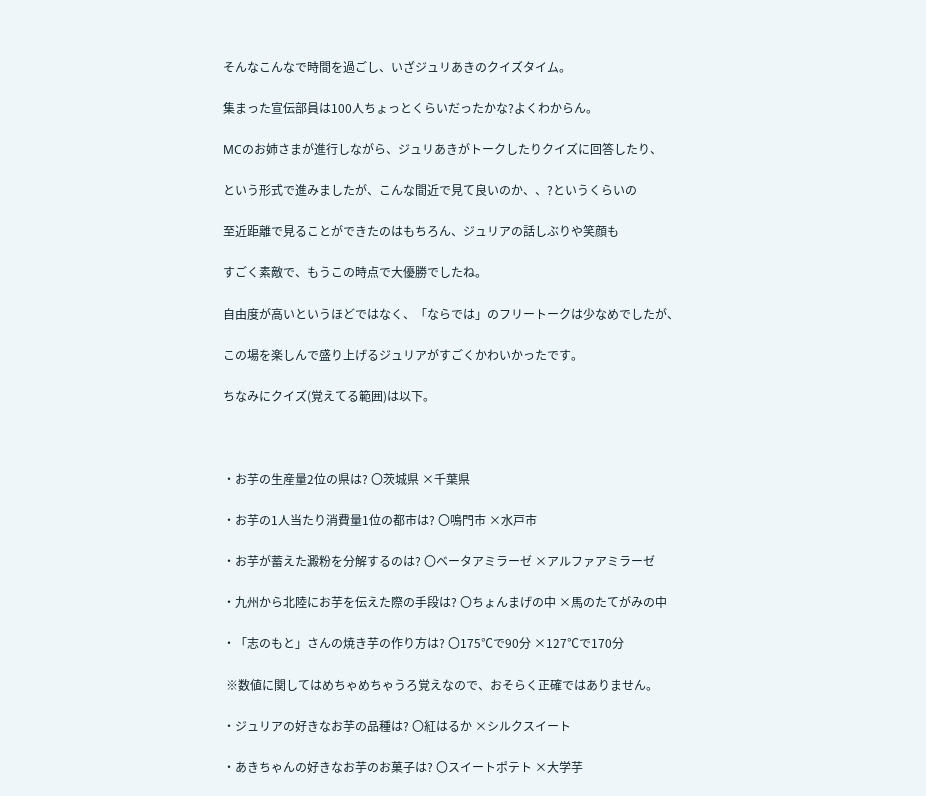そんなこんなで時間を過ごし、いざジュリあきのクイズタイム。

集まった宣伝部員は100人ちょっとくらいだったかな?よくわからん。

MCのお姉さまが進行しながら、ジュリあきがトークしたりクイズに回答したり、

という形式で進みましたが、こんな間近で見て良いのか、、?というくらいの

至近距離で見ることができたのはもちろん、ジュリアの話しぶりや笑顔も

すごく素敵で、もうこの時点で大優勝でしたね。

自由度が高いというほどではなく、「ならでは」のフリートークは少なめでしたが、

この場を楽しんで盛り上げるジュリアがすごくかわいかったです。

ちなみにクイズ(覚えてる範囲)は以下。



・お芋の生産量2位の県は? 〇茨城県 ×千葉県

・お芋の1人当たり消費量1位の都市は? 〇鳴門市 ×水戸市

・お芋が蓄えた澱粉を分解するのは? 〇ベータアミラーゼ ×アルファアミラーゼ

・九州から北陸にお芋を伝えた際の手段は? 〇ちょんまげの中 ×馬のたてがみの中

・「志のもと」さんの焼き芋の作り方は? 〇175℃で90分 ×127℃で170分

 ※数値に関してはめちゃめちゃうろ覚えなので、おそらく正確ではありません。

・ジュリアの好きなお芋の品種は? 〇紅はるか ×シルクスイート

・あきちゃんの好きなお芋のお菓子は? 〇スイートポテト ×大学芋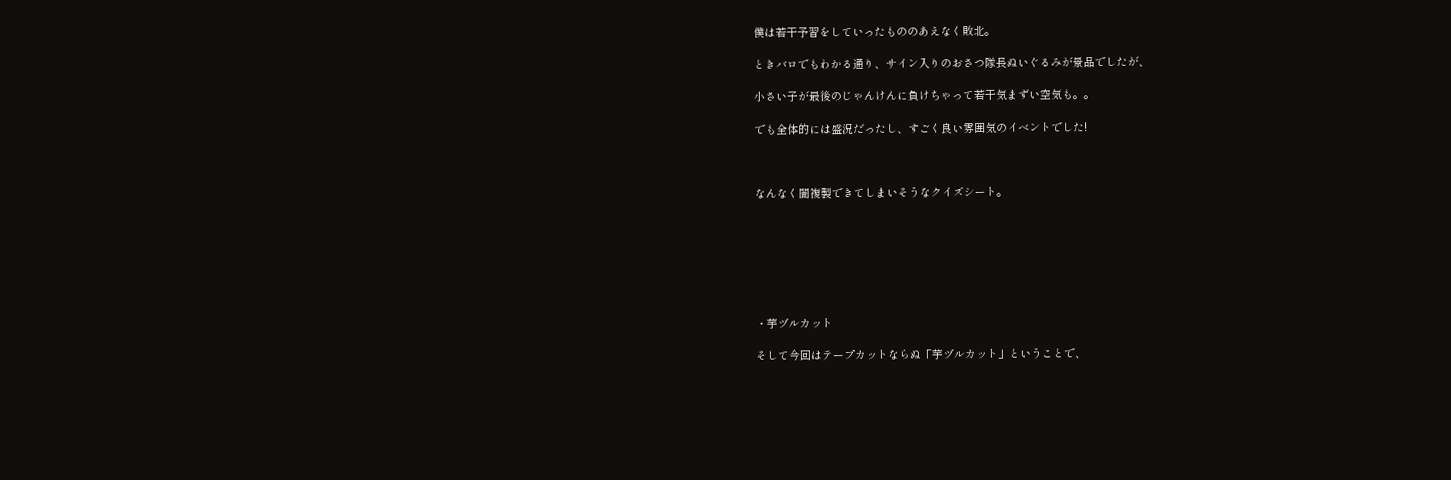僕は若干予習をしていったもののあえなく敗北。

ときバロでもわかる通り、サイン入りのおさつ隊長ぬいぐるみが景品でしたが、

小さい子が最後のじゃんけんに負けちゃって若干気まずい空気も。。

でも全体的には盛況だったし、すごく良い雰囲気のイベントでした!



なんなく闇複製できてしまいそうなクイズシート。







・芋ヅルカット

そして今回はテープカットならぬ「芋ヅルカット」ということで、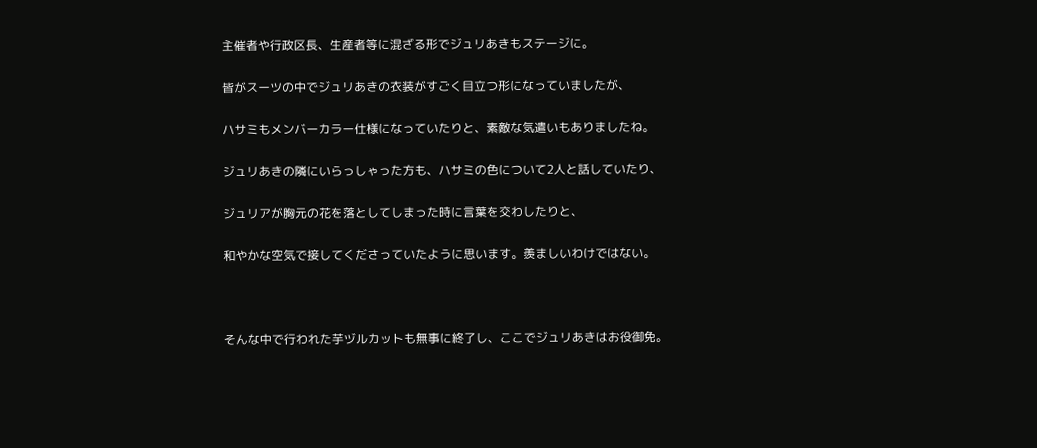主催者や行政区長、生産者等に混ざる形でジュリあきもステージに。

皆がスーツの中でジュリあきの衣装がすごく目立つ形になっていましたが、

ハサミもメンバーカラー仕様になっていたりと、素敵な気遣いもありましたね。

ジュリあきの隣にいらっしゃった方も、ハサミの色について2人と話していたり、

ジュリアが胸元の花を落としてしまった時に言葉を交わしたりと、

和やかな空気で接してくださっていたように思います。羨ましいわけではない。



そんな中で行われた芋ヅルカットも無事に終了し、ここでジュリあきはお役御免。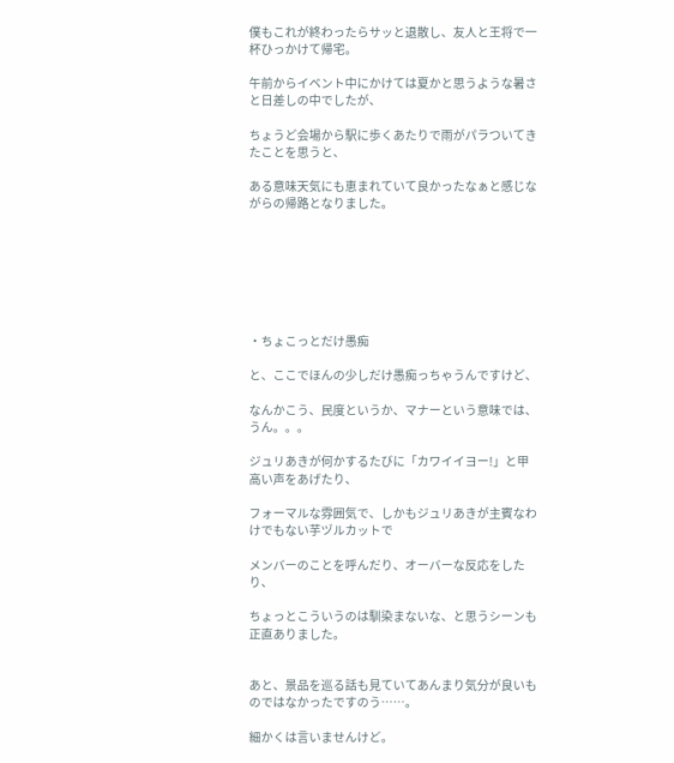僕もこれが終わったらサッと退散し、友人と王将で一杯ひっかけて帰宅。

午前からイベント中にかけては夏かと思うような暑さと日差しの中でしたが、

ちょうど会場から駅に歩くあたりで雨がパラついてきたことを思うと、

ある意味天気にも恵まれていて良かったなぁと感じながらの帰路となりました。







・ちょこっとだけ愚痴

と、ここでほんの少しだけ愚痴っちゃうんですけど、

なんかこう、民度というか、マナーという意味では、うん。。。

ジュリあきが何かするたびに「カワイイヨー!」と甲高い声をあげたり、

フォーマルな雰囲気で、しかもジュリあきが主賓なわけでもない芋ヅルカットで

メンバーのことを呼んだり、オーバーな反応をしたり、

ちょっとこういうのは馴染まないな、と思うシーンも正直ありました。


あと、景品を巡る話も見ていてあんまり気分が良いものではなかったですのう……。

細かくは言いませんけど。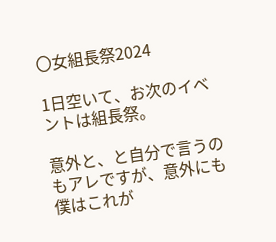〇女組長祭2024

1日空いて、お次のイベントは組長祭。

意外と、と自分で言うのもアレですが、意外にも僕はこれが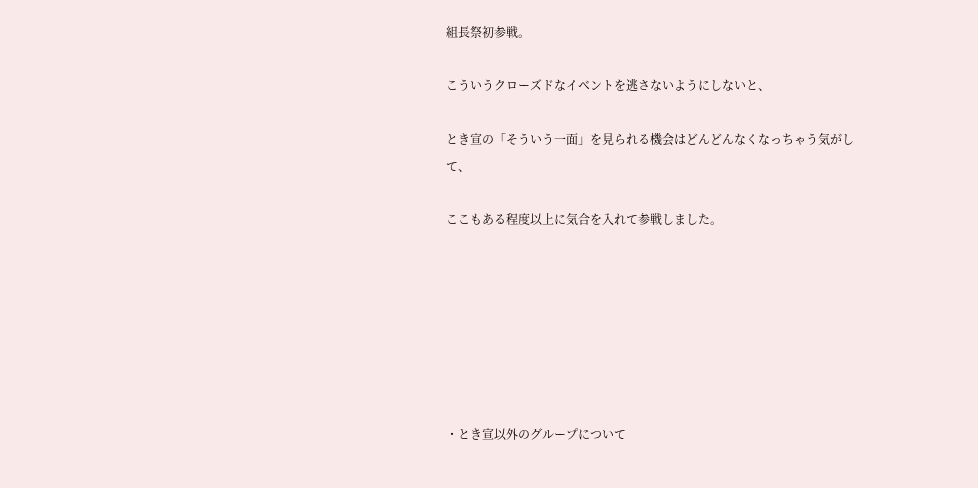組長祭初参戦。

こういうクローズドなイベントを逃さないようにしないと、

とき宣の「そういう一面」を見られる機会はどんどんなくなっちゃう気がして、

ここもある程度以上に気合を入れて参戦しました。







・とき宣以外のグループについて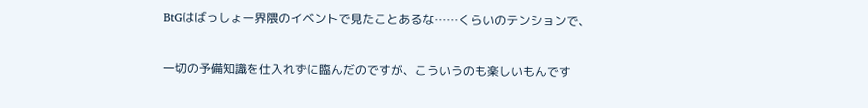BtGはばっしょー界隈のイベントで見たことあるな……くらいのテンションで、

一切の予備知識を仕入れずに臨んだのですが、こういうのも楽しいもんです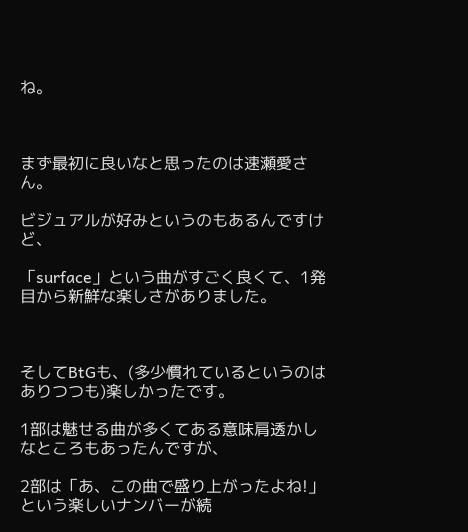ね。



まず最初に良いなと思ったのは速瀬愛さん。

ビジュアルが好みというのもあるんですけど、

「surface」という曲がすごく良くて、1発目から新鮮な楽しさがありました。



そしてBtGも、(多少慣れているというのはありつつも)楽しかったです。

1部は魅せる曲が多くてある意味肩透かしなところもあったんですが、

2部は「あ、この曲で盛り上がったよね!」という楽しいナンバーが続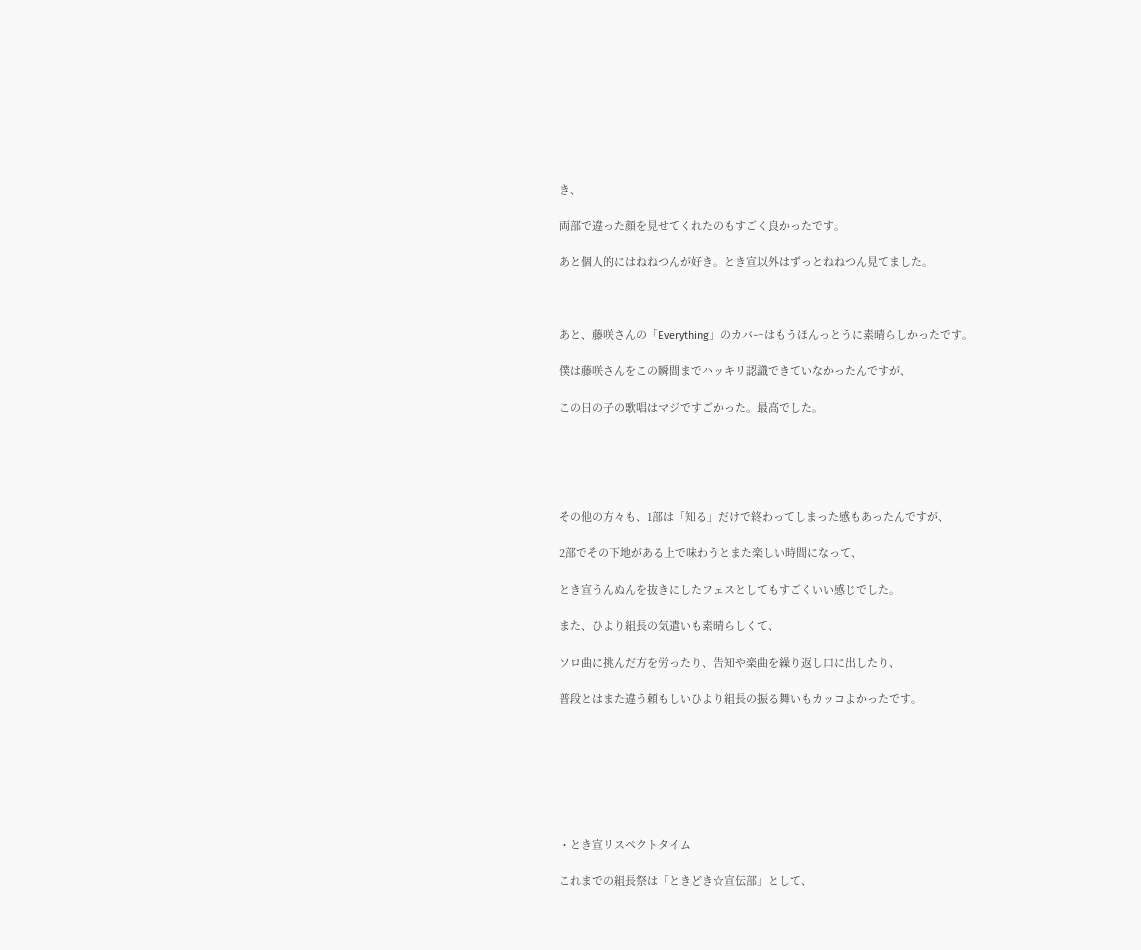き、

両部で違った顔を見せてくれたのもすごく良かったです。

あと個人的にはねねつんが好き。とき宣以外はずっとねねつん見てました。



あと、藤咲さんの「Everything」のカバーはもうほんっとうに素晴らしかったです。

僕は藤咲さんをこの瞬間までハッキリ認識できていなかったんですが、

この日の子の歌唱はマジですごかった。最高でした。





その他の方々も、1部は「知る」だけで終わってしまった感もあったんですが、

2部でその下地がある上で味わうとまた楽しい時間になって、

とき宣うんぬんを抜きにしたフェスとしてもすごくいい感じでした。

また、ひより組長の気遣いも素晴らしくて、

ソロ曲に挑んだ方を労ったり、告知や楽曲を繰り返し口に出したり、

普段とはまた違う頼もしいひより組長の振る舞いもカッコよかったです。







・とき宣リスペクトタイム

これまでの組長祭は「ときどき☆宣伝部」として、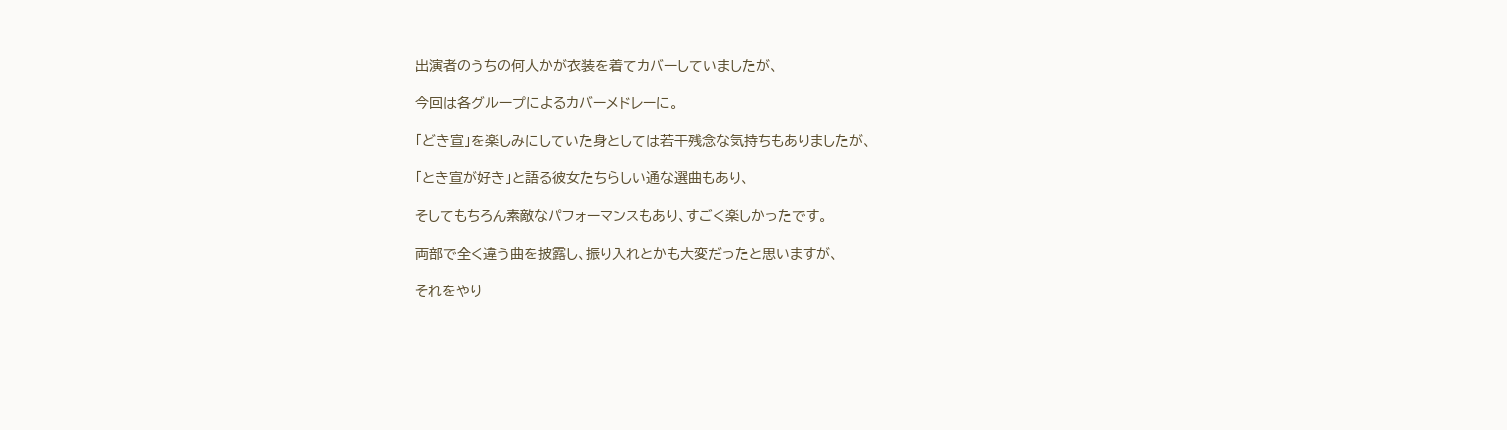出演者のうちの何人かが衣装を着てカバーしていましたが、

今回は各グループによるカバーメドレーに。

「どき宣」を楽しみにしていた身としては若干残念な気持ちもありましたが、

「とき宣が好き」と語る彼女たちらしい通な選曲もあり、

そしてもちろん素敵なパフォーマンスもあり、すごく楽しかったです。

両部で全く違う曲を披露し、振り入れとかも大変だったと思いますが、

それをやり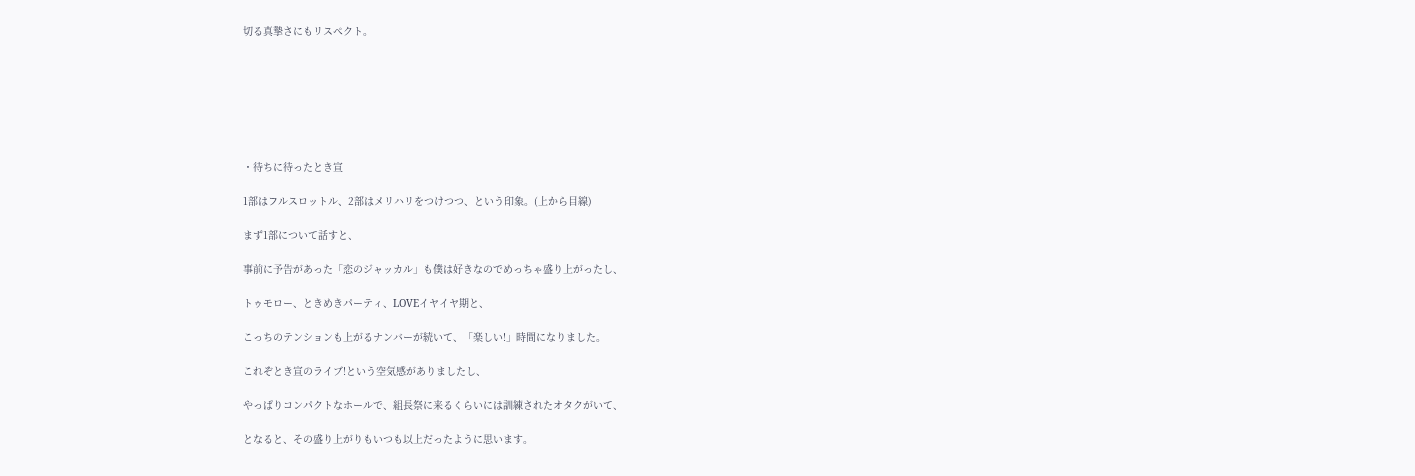切る真摯さにもリスペクト。







・待ちに待ったとき宣

1部はフルスロットル、2部はメリハリをつけつつ、という印象。(上から目線)

まず1部について話すと、

事前に予告があった「恋のジャッカル」も僕は好きなのでめっちゃ盛り上がったし、

トゥモロー、ときめきパーティ、LOVEイヤイヤ期と、

こっちのテンションも上がるナンバーが続いて、「楽しい!」時間になりました。

これぞとき宣のライブ!という空気感がありましたし、

やっぱりコンパクトなホールで、組長祭に来るくらいには訓練されたオタクがいて、

となると、その盛り上がりもいつも以上だったように思います。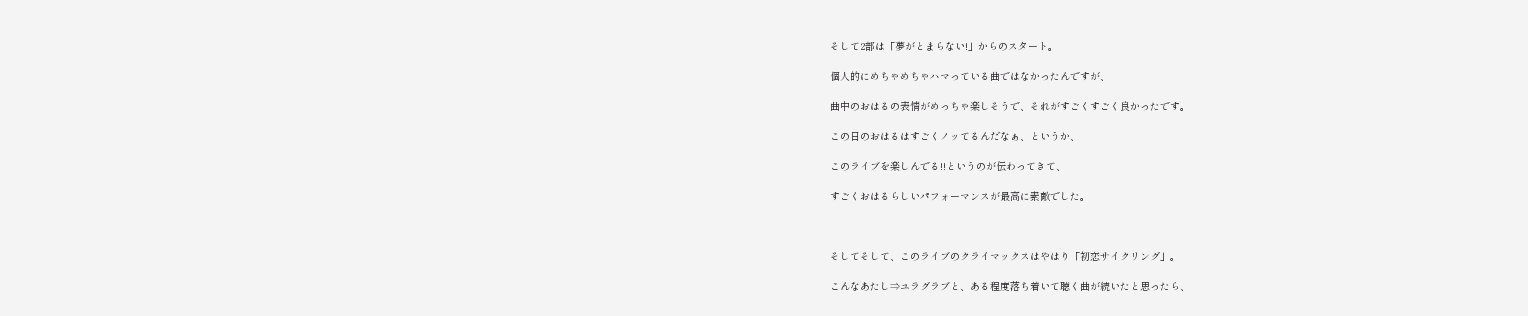そして2部は「夢がとまらない!」からのスタート。

個人的にめちゃめちゃハマっている曲ではなかったんですが、

曲中のおはるの表情がめっちゃ楽しそうで、それがすごくすごく良かったです。

この日のおはるはすごくノッてるんだなぁ、というか、

このライブを楽しんでる!!というのが伝わってきて、

すごくおはるらしいパフォーマンスが最高に素敵でした。



そしてそして、このライブのクライマックスはやはり「初恋サイクリング」。

こんなあたし⇒ユラグラブと、ある程度落ち着いて聴く曲が続いたと思ったら、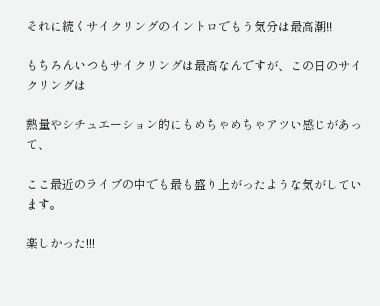それに続くサイクリングのイントロでもう気分は最高潮!!

もちろんいつもサイクリングは最高なんですが、この日のサイクリングは

熱量やシチュエーション的にもめちゃめちゃアツい感じがあって、

ここ最近のライブの中でも最も盛り上がったような気がしています。

楽しかった!!!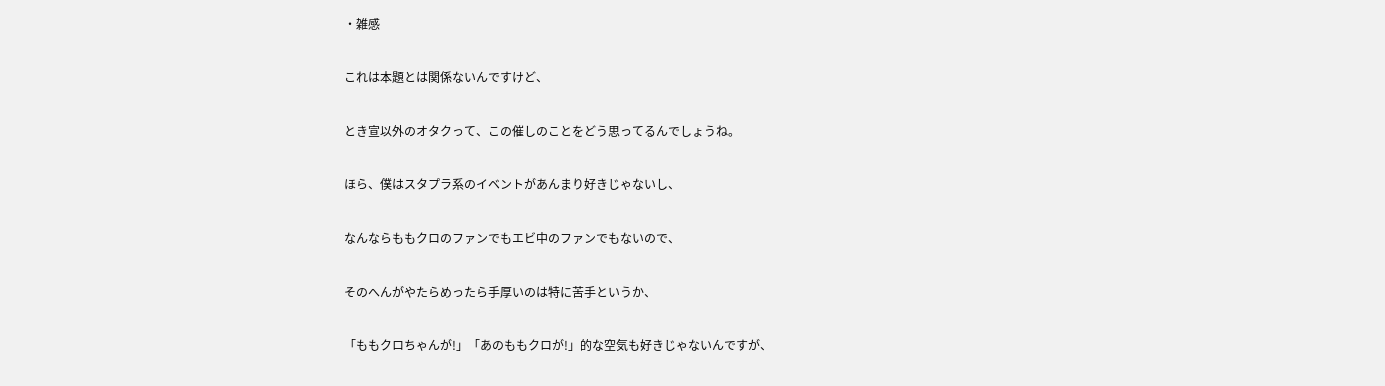・雑感

これは本題とは関係ないんですけど、

とき宣以外のオタクって、この催しのことをどう思ってるんでしょうね。

ほら、僕はスタプラ系のイベントがあんまり好きじゃないし、

なんならももクロのファンでもエビ中のファンでもないので、

そのへんがやたらめったら手厚いのは特に苦手というか、

「ももクロちゃんが!」「あのももクロが!」的な空気も好きじゃないんですが、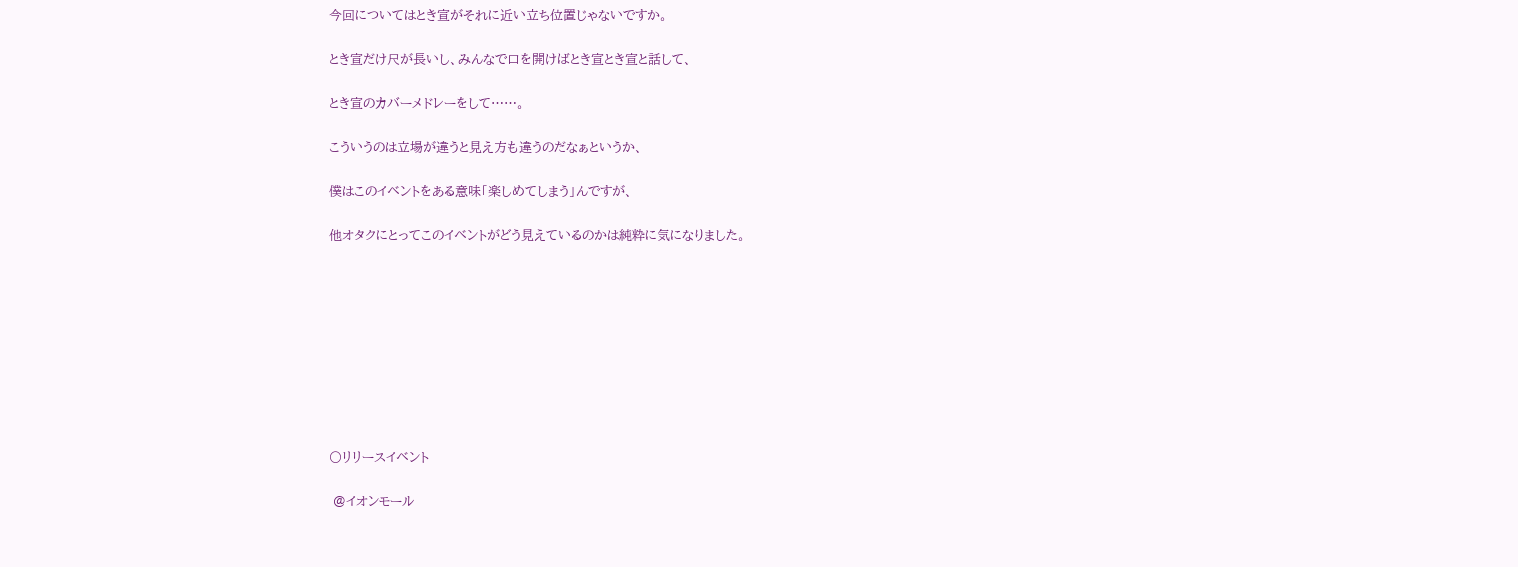今回についてはとき宣がそれに近い立ち位置じゃないですか。

とき宣だけ尺が長いし、みんなで口を開けばとき宣とき宣と話して、

とき宣のカバーメドレーをして……。

こういうのは立場が違うと見え方も違うのだなぁというか、

僕はこのイベントをある意味「楽しめてしまう」んですが、

他オタクにとってこのイベントがどう見えているのかは純粋に気になりました。









〇リリースイベント

 @イオンモール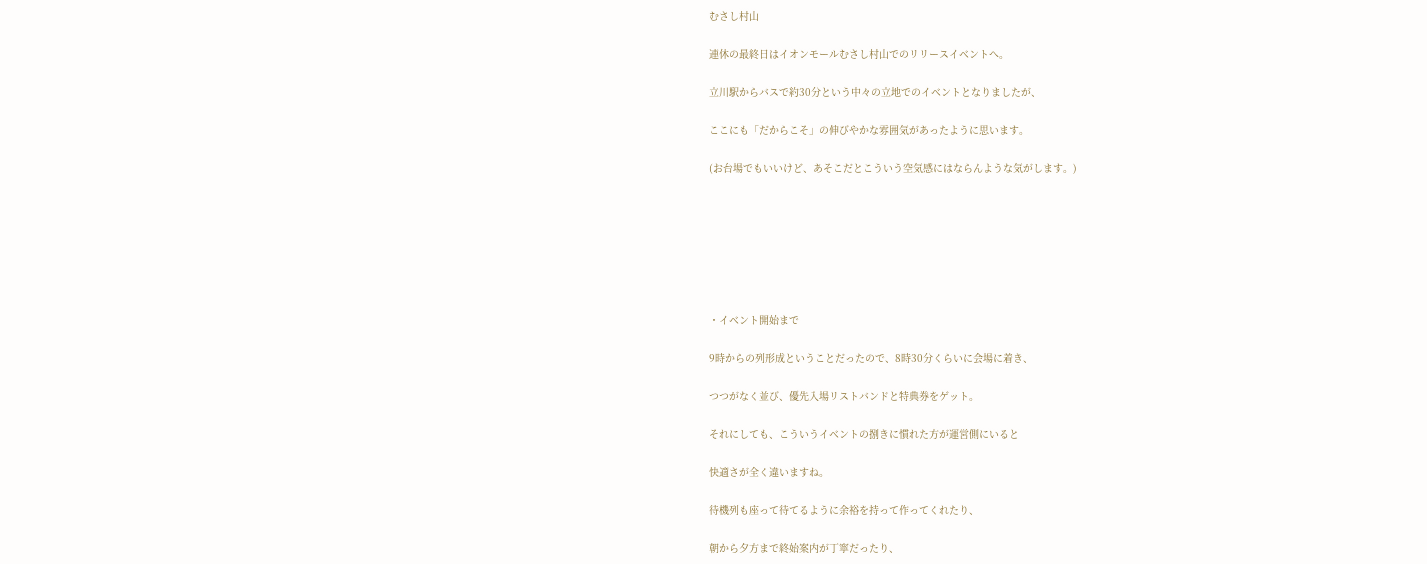むさし村山

連休の最終日はイオンモールむさし村山でのリリースイベントへ。

立川駅からバスで約30分という中々の立地でのイベントとなりましたが、

ここにも「だからこそ」の伸びやかな雰囲気があったように思います。

(お台場でもいいけど、あそこだとこういう空気感にはならんような気がします。)







・イベント開始まで

9時からの列形成ということだったので、8時30分くらいに会場に着き、

つつがなく並び、優先入場リストバンドと特典券をゲット。

それにしても、こういうイベントの捌きに慣れた方が運営側にいると

快適さが全く違いますね。

待機列も座って待てるように余裕を持って作ってくれたり、

朝から夕方まで終始案内が丁寧だったり、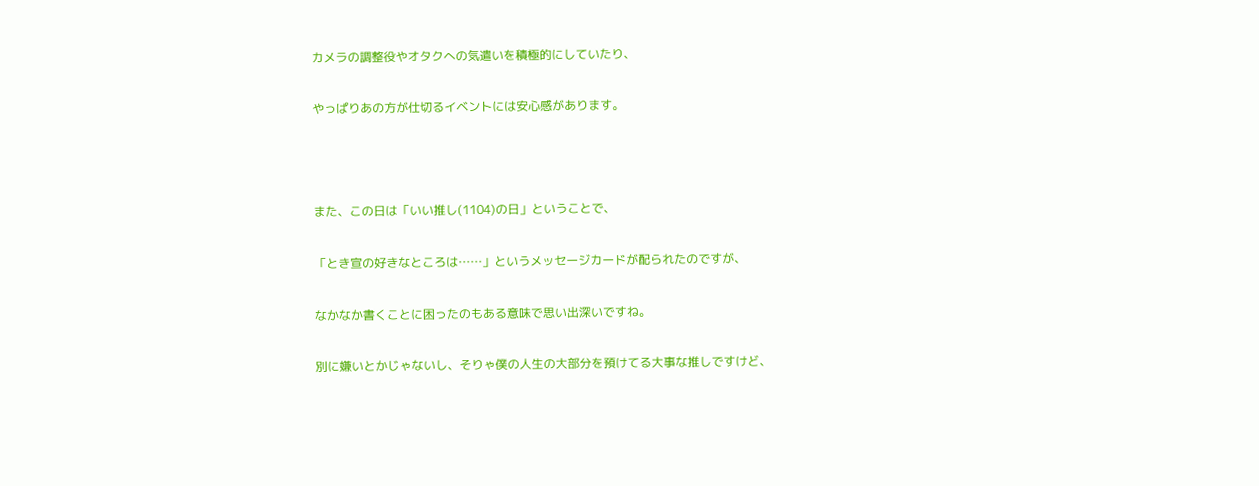カメラの調整役やオタクへの気遣いを積極的にしていたり、

やっぱりあの方が仕切るイベントには安心感があります。



また、この日は「いい推し(1104)の日」ということで、

「とき宣の好きなところは……」というメッセージカードが配られたのですが、

なかなか書くことに困ったのもある意味で思い出深いですね。

別に嫌いとかじゃないし、そりゃ僕の人生の大部分を預けてる大事な推しですけど、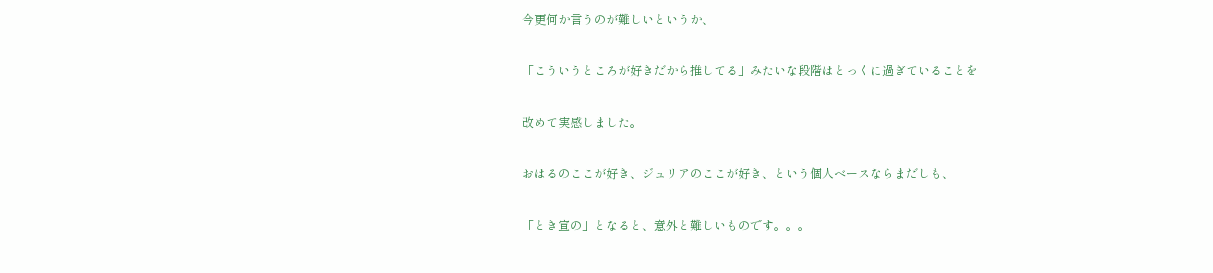今更何か言うのが難しいというか、

「こういうところが好きだから推してる」みたいな段階はとっくに過ぎていることを

改めて実感しました。

おはるのここが好き、ジュリアのここが好き、という個人ベースならまだしも、

「とき宣の」となると、意外と難しいものです。。。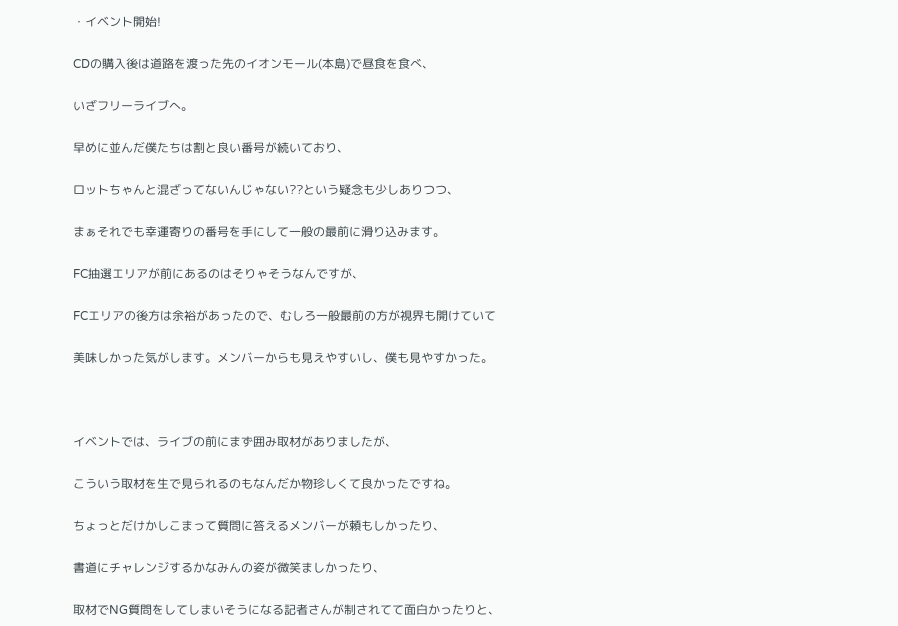・イベント開始!

CDの購入後は道路を渡った先のイオンモール(本島)で昼食を食べ、

いざフリーライブへ。

早めに並んだ僕たちは割と良い番号が続いており、

ロットちゃんと混ざってないんじゃない??という疑念も少しありつつ、

まぁそれでも幸運寄りの番号を手にして一般の最前に滑り込みます。

FC抽選エリアが前にあるのはそりゃそうなんですが、

FCエリアの後方は余裕があったので、むしろ一般最前の方が視界も開けていて

美味しかった気がします。メンバーからも見えやすいし、僕も見やすかった。



イベントでは、ライブの前にまず囲み取材がありましたが、

こういう取材を生で見られるのもなんだか物珍しくて良かったですね。

ちょっとだけかしこまって質問に答えるメンバーが頼もしかったり、

書道にチャレンジするかなみんの姿が微笑ましかったり、

取材でNG質問をしてしまいそうになる記者さんが制されてて面白かったりと、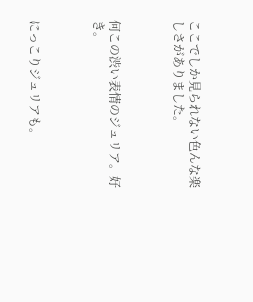ここでしか見られない色んな楽しさがありました。



何この渋い表情のジュリア。好き。



にっこりジュリアも。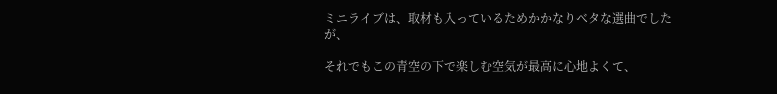ミニライブは、取材も入っているためかかなりベタな選曲でしたが、

それでもこの青空の下で楽しむ空気が最高に心地よくて、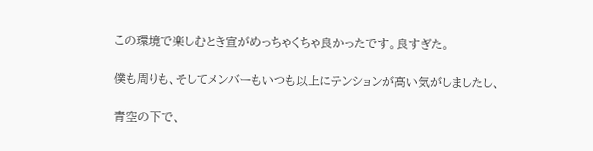この環境で楽しむとき宣がめっちゃくちゃ良かったです。良すぎた。

僕も周りも、そしてメンバーもいつも以上にテンションが高い気がしましたし、

青空の下で、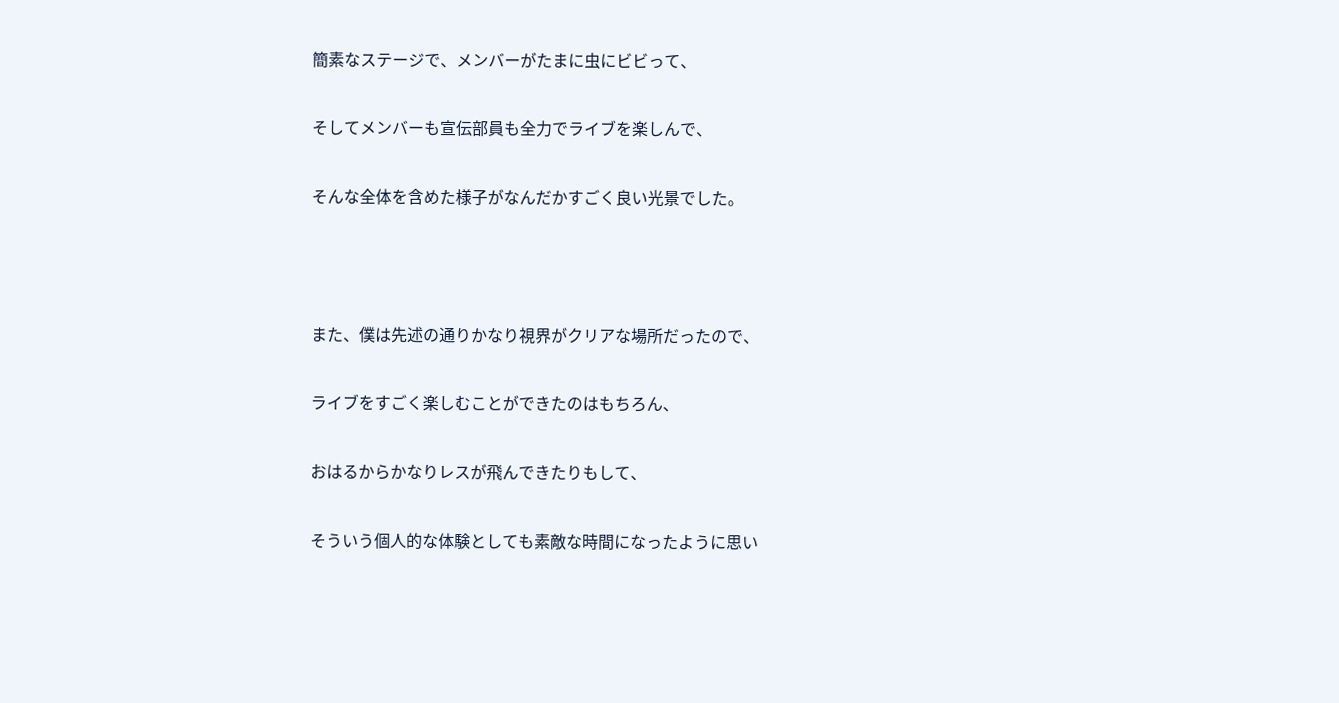簡素なステージで、メンバーがたまに虫にビビって、

そしてメンバーも宣伝部員も全力でライブを楽しんで、

そんな全体を含めた様子がなんだかすごく良い光景でした。



また、僕は先述の通りかなり視界がクリアな場所だったので、

ライブをすごく楽しむことができたのはもちろん、

おはるからかなりレスが飛んできたりもして、

そういう個人的な体験としても素敵な時間になったように思い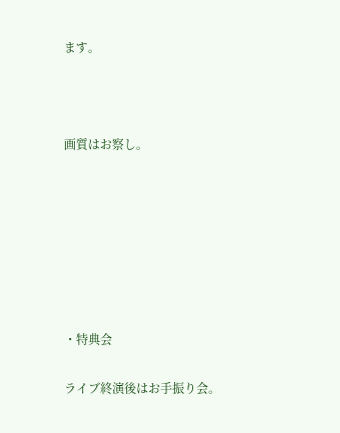ます。



画質はお察し。







・特典会

ライブ終演後はお手振り会。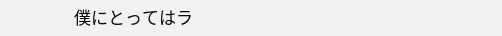僕にとってはラ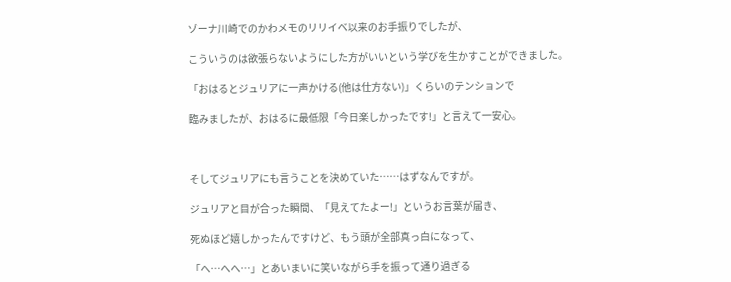ゾーナ川崎でのかわメモのリリイベ以来のお手振りでしたが、

こういうのは欲張らないようにした方がいいという学びを生かすことができました。

「おはるとジュリアに一声かける(他は仕方ない)」くらいのテンションで

臨みましたが、おはるに最低限「今日楽しかったです!」と言えて一安心。



そしてジュリアにも言うことを決めていた……はずなんですが。

ジュリアと目が合った瞬間、「見えてたよー!」というお言葉が届き、

死ぬほど嬉しかったんですけど、もう頭が全部真っ白になって、

「へ…へへ…」とあいまいに笑いながら手を振って通り過ぎる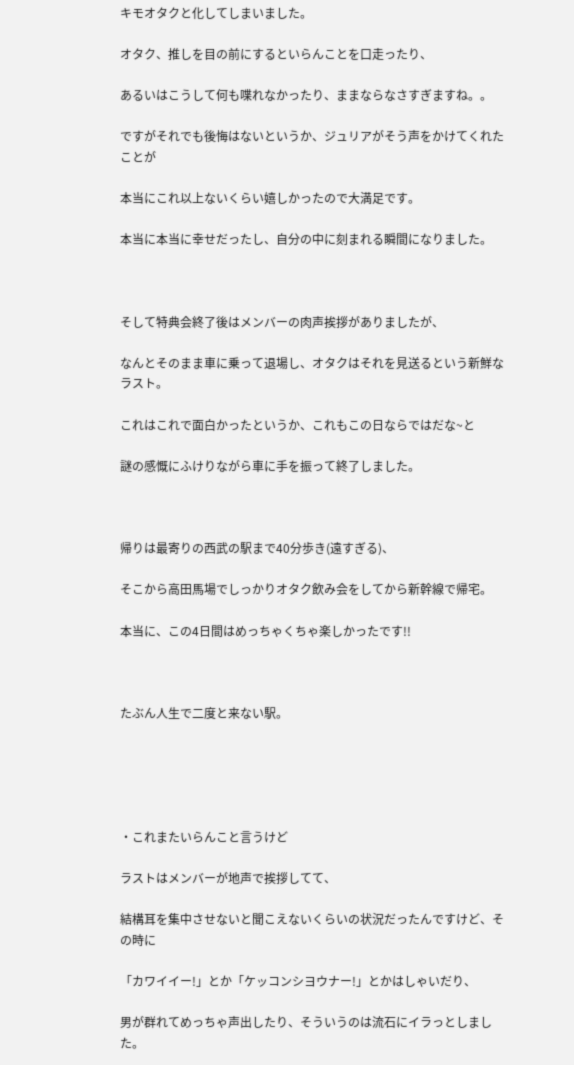キモオタクと化してしまいました。

オタク、推しを目の前にするといらんことを口走ったり、

あるいはこうして何も喋れなかったり、ままならなさすぎますね。。

ですがそれでも後悔はないというか、ジュリアがそう声をかけてくれたことが

本当にこれ以上ないくらい嬉しかったので大満足です。

本当に本当に幸せだったし、自分の中に刻まれる瞬間になりました。



そして特典会終了後はメンバーの肉声挨拶がありましたが、

なんとそのまま車に乗って退場し、オタクはそれを見送るという新鮮なラスト。

これはこれで面白かったというか、これもこの日ならではだな~と

謎の感慨にふけりながら車に手を振って終了しました。



帰りは最寄りの西武の駅まで40分歩き(遠すぎる)、

そこから高田馬場でしっかりオタク飲み会をしてから新幹線で帰宅。

本当に、この4日間はめっちゃくちゃ楽しかったです!!



たぶん人生で二度と来ない駅。





・これまたいらんこと言うけど

ラストはメンバーが地声で挨拶してて、

結構耳を集中させないと聞こえないくらいの状況だったんですけど、その時に

「カワイイー!」とか「ケッコンシヨウナー!」とかはしゃいだり、

男が群れてめっちゃ声出したり、そういうのは流石にイラっとしました。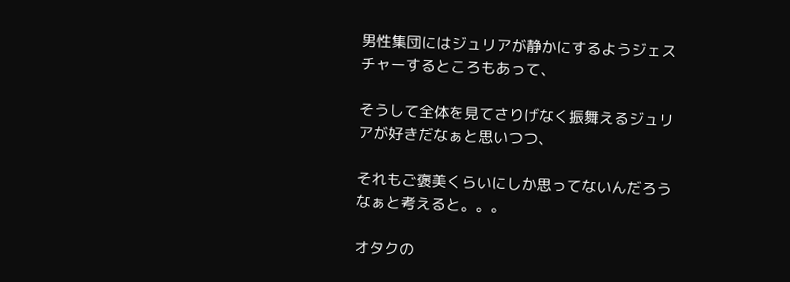男性集団にはジュリアが静かにするようジェスチャーするところもあって、

そうして全体を見てさりげなく振舞えるジュリアが好きだなぁと思いつつ、

それもご褒美くらいにしか思ってないんだろうなぁと考えると。。。

オタクの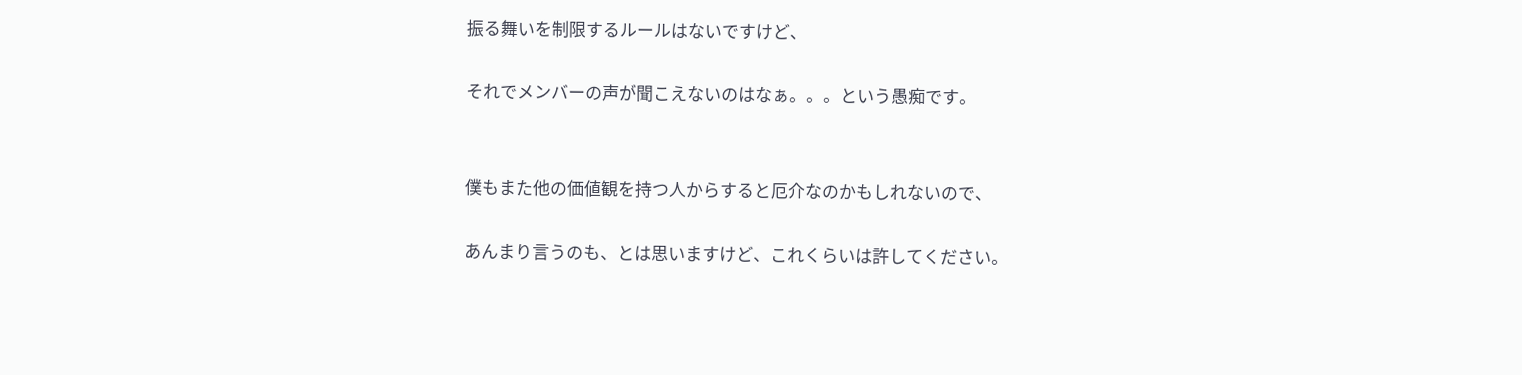振る舞いを制限するルールはないですけど、

それでメンバーの声が聞こえないのはなぁ。。。という愚痴です。


僕もまた他の価値観を持つ人からすると厄介なのかもしれないので、

あんまり言うのも、とは思いますけど、これくらいは許してください。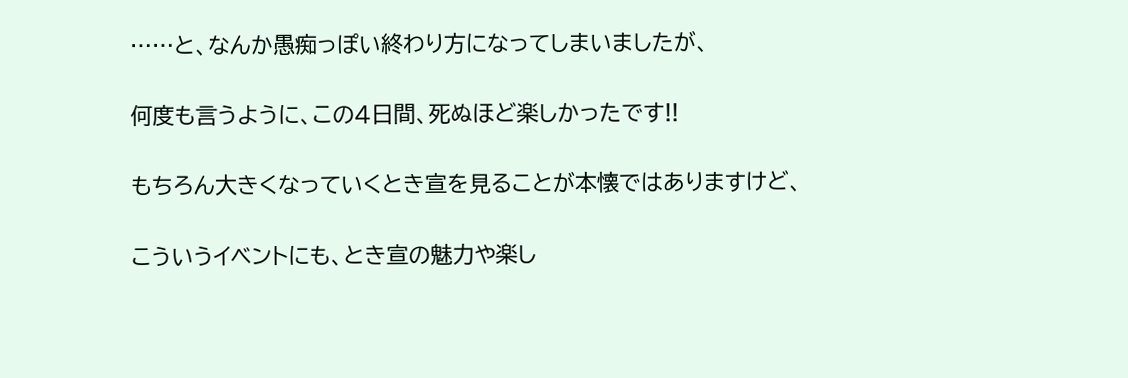……と、なんか愚痴っぽい終わり方になってしまいましたが、

何度も言うように、この4日間、死ぬほど楽しかったです!!

もちろん大きくなっていくとき宣を見ることが本懐ではありますけど、

こういうイベントにも、とき宣の魅力や楽し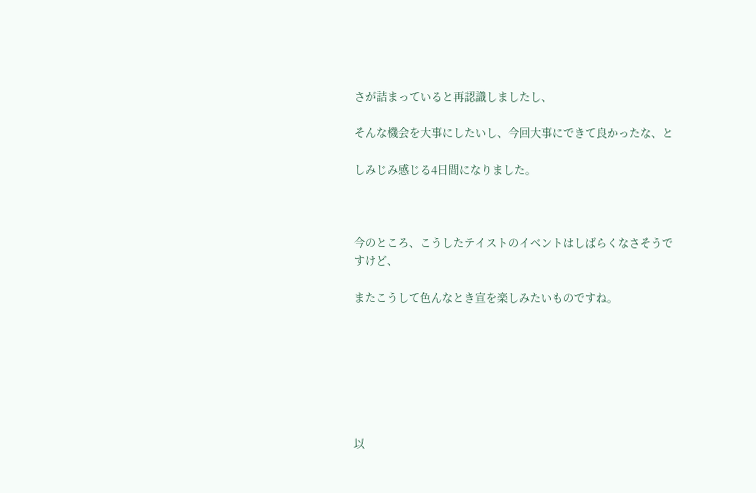さが詰まっていると再認識しましたし、

そんな機会を大事にしたいし、今回大事にできて良かったな、と

しみじみ感じる4日間になりました。



今のところ、こうしたテイストのイベントはしばらくなさそうですけど、

またこうして色んなとき宣を楽しみたいものですね。







以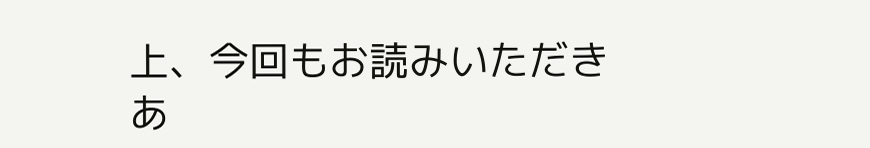上、今回もお読みいただきあ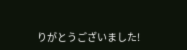りがとうございました!